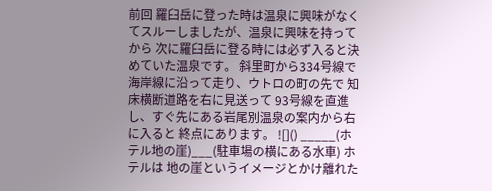前回 羅臼岳に登った時は温泉に興味がなくてスルーしましたが、温泉に興味を持ってから 次に羅臼岳に登る時には必ず入ると決めていた温泉です。 斜里町から334号線で海岸線に沿って走り、ウトロの町の先で 知床横断道路を右に見送って 93号線を直進し、すぐ先にある岩尾別温泉の案内から右に入ると 終点にあります。 ![]() _____(ホテル地の崖)___(駐車場の横にある水車) ホテルは 地の崖というイメージとかけ離れた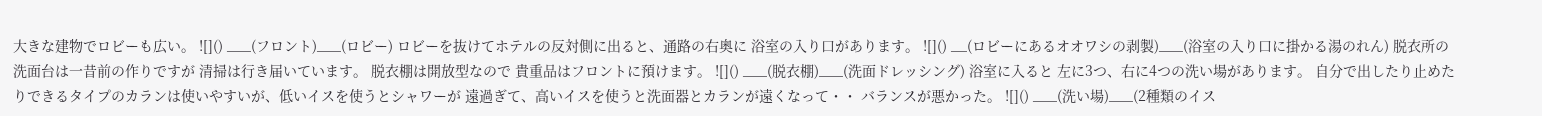大きな建物でロビーも広い。 ![]() ___(フロント)___(ロビー) ロビーを抜けてホテルの反対側に出ると、通路の右奥に 浴室の入り口があります。 ![]() __(ロビーにあるオオワシの剥製)___(浴室の入り口に掛かる湯のれん) 脱衣所の洗面台は一昔前の作りですが 清掃は行き届いています。 脱衣棚は開放型なので 貴重品はフロントに預けます。 ![]() ___(脱衣棚)___(洗面ドレッシング) 浴室に入ると 左に3つ、右に4つの洗い場があります。 自分で出したり止めたりできるタイプのカランは使いやすいが、低いイスを使うとシャワーが 遠過ぎて、高いイスを使うと洗面器とカランが遠くなって・・ バランスが悪かった。 ![]() ___(洗い場)___(2種類のイス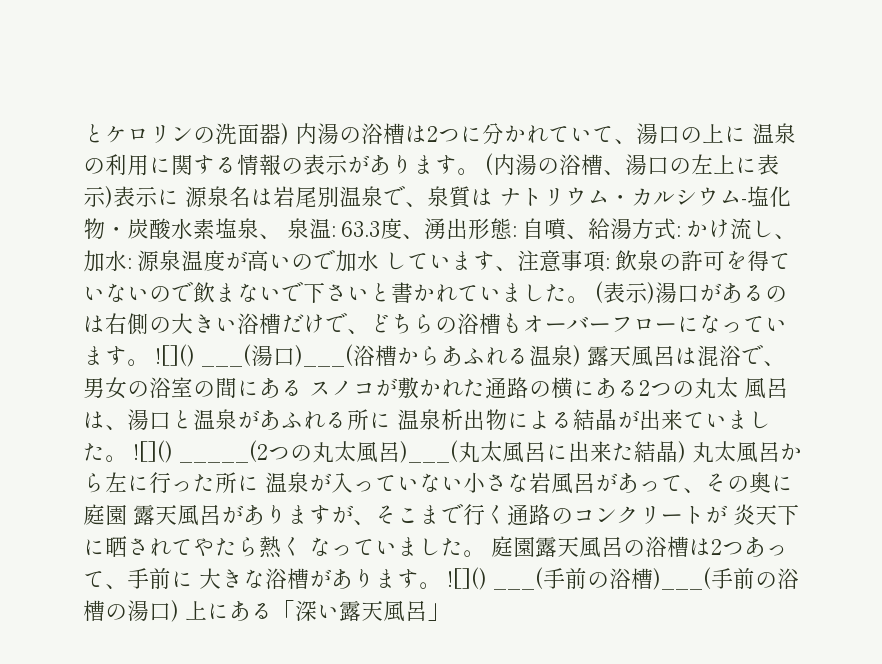とケロリンの洗面器) 内湯の浴槽は2つに分かれていて、湯口の上に 温泉の利用に関する情報の表示があります。 (内湯の浴槽、湯口の左上に表示)表示に 源泉名は岩尾別温泉で、泉質は ナトリウム・カルシウム-塩化物・炭酸水素塩泉、 泉温: 63.3度、湧出形態: 自噴、給湯方式: かけ流し、加水: 源泉温度が高いので加水 しています、注意事項: 飲泉の許可を得ていないので飲まないで下さいと書かれていました。 (表示)湯口があるのは右側の大きい浴槽だけで、どちらの浴槽もオーバーフローになっています。 ![]() ___(湯口)___(浴槽からあふれる温泉) 露天風呂は混浴で、男女の浴室の間にある スノコが敷かれた通路の横にある2つの丸太 風呂は、湯口と温泉があふれる所に 温泉析出物による結晶が出来ていました。 ![]() _____(2つの丸太風呂)___(丸太風呂に出来た結晶) 丸太風呂から左に行った所に 温泉が入っていない小さな岩風呂があって、その奥に 庭園 露天風呂がありますが、そこまで行く通路のコンクリートが 炎天下に晒されてやたら熱く なっていました。 庭園露天風呂の浴槽は2つあって、手前に 大きな浴槽があります。 ![]() ___(手前の浴槽)___(手前の浴槽の湯口) 上にある「深い露天風呂」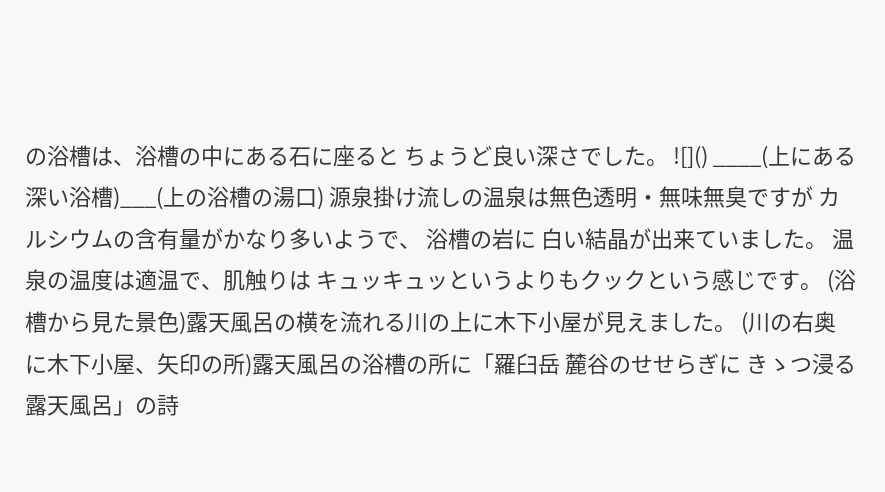の浴槽は、浴槽の中にある石に座ると ちょうど良い深さでした。 ![]() ____(上にある 深い浴槽)___(上の浴槽の湯口) 源泉掛け流しの温泉は無色透明・無味無臭ですが カルシウムの含有量がかなり多いようで、 浴槽の岩に 白い結晶が出来ていました。 温泉の温度は適温で、肌触りは キュッキュッというよりもクックという感じです。 (浴槽から見た景色)露天風呂の横を流れる川の上に木下小屋が見えました。 (川の右奥に木下小屋、矢印の所)露天風呂の浴槽の所に「羅臼岳 麓谷のせせらぎに きゝつ浸る露天風呂」の詩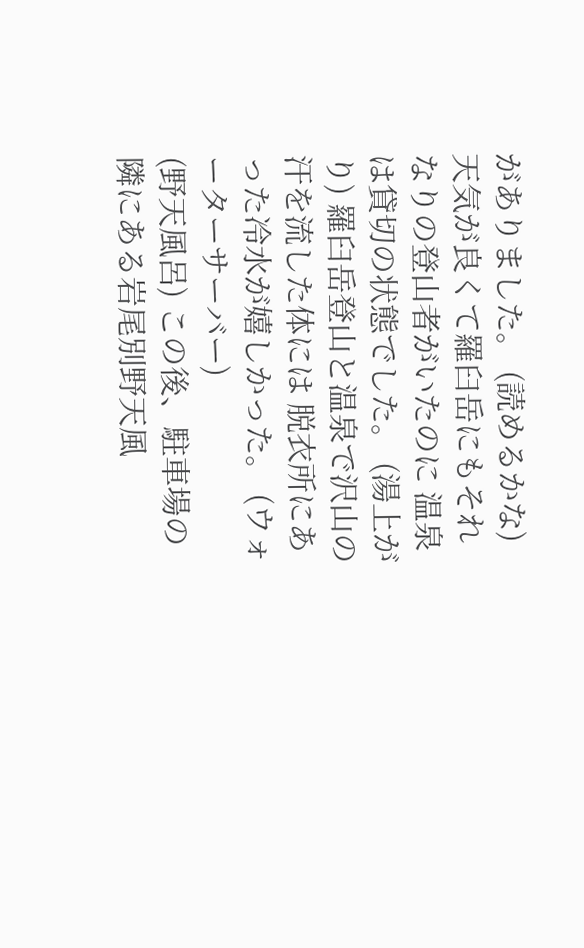がありました。 (読めるかな)天気が良くて羅臼岳にもそれなりの登山者がいたのに 温泉は貸切の状態でした。 (湯上がり) 羅臼岳登山と温泉で沢山の汗を流した体には 脱衣所にあった冷水が嬉しかった。 (ウォーターサーバー)
(野天風呂) この後、駐車場の隣にある岩尾別野天風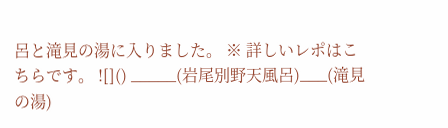呂と滝見の湯に入りました。 ※ 詳しいレポはこちらです。 ![]() _____(岩尾別野天風呂)___(滝見の湯)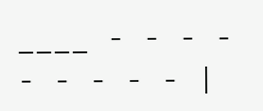____ - - - - - - - - - |